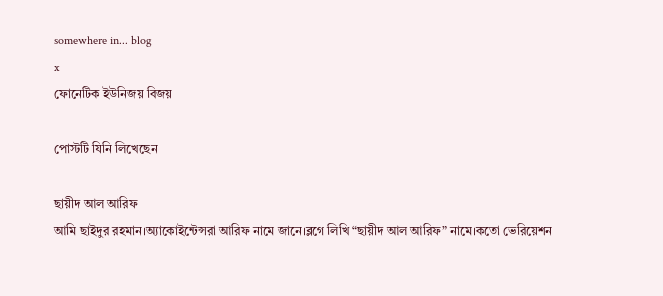somewhere in... blog
x
ফোনেটিক ইউনিজয় বিজয়

পোস্টটি যিনি লিখেছেন

ছায়ীদ আল আরিফ
আমি ছাইদুর রহমান।অ্যাকোইন্টেন্সরা আরিফ নামে জানে।ব্লগে লিখি “ছায়ীদ ‍আল আরিফ” নামে।কতো ভেরিয়েশন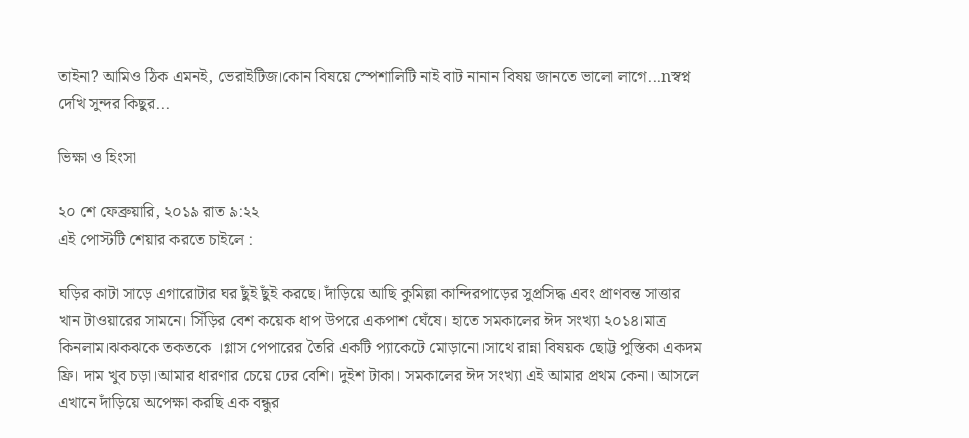তাইনা? আমিও ঠিক এমনই, ভেরাইটিজ।কোন বিষয়ে স্পেশালিটি নাই বাট নানান বিষয় জানতে ভালো লাগে...nস্বপ্ন দেখি সুন্দর কিছুর...

ভিক্ষা ও হিংসা

২০ শে ফেব্রুয়ারি, ২০১৯ রাত ৯:২২
এই পোস্টটি শেয়ার করতে চাইলে :

ঘড়ির কাটা সাড়ে এগারোটার ঘর ছুঁই ছুঁই করছে। দাঁড়িয়ে আছি কুমিল্লা কান্দিরপাড়ের সুপ্রসিদ্ধ এবং প্রাণবন্ত সাত্তার খান টাওয়ারের সামনে। সিঁড়ির বেশ কয়েক ধাপ উপরে একপাশ ঘেঁষে। হাতে সমকালের ঈদ সংখ্যা ২০১৪।মাত্র কিনলাম।ঝকঝকে তকতকে ।গ্লাস পেপারের তৈরি একটি প্যাকেটে মোড়ানো।সাথে রান্না বিষয়ক ছোট্ট পুস্তিকা একদম ফ্রি। দাম খুব চড়া।আমার ধারণার চেয়ে ঢের বেশি। দুইশ টাকা। সমকালের ঈদ সংখ্যা এই আমার প্রথম কেনা। আসলে এখানে দাঁড়িয়ে অপেক্ষা করছি এক বন্ধুর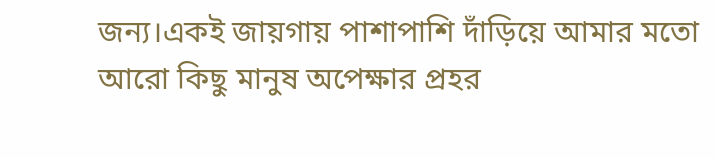জন্য।একই জায়গায় পাশাপাশি দাঁড়িয়ে আমার মতো আরো কিছু মানুষ অপেক্ষার প্রহর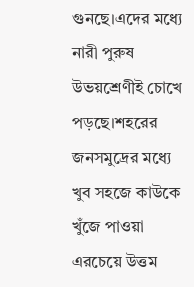গুনছে।এদের মধ্যে নারী পুরুষ উভয়শ্রেণীই চোখে পড়ছে।শহরের জনসমুদ্রের মধ্যে খুব সহজে কাউকে খুঁজে পাওয়া এরচেয়ে উত্তম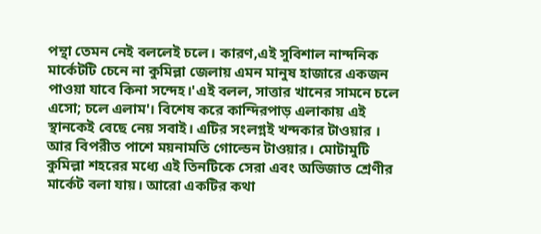পন্থা তেমন নেই বললেই চলে। কারণ,এই সুবিশাল নান্দনিক মার্কেটটি চেনে না কুমিল্লা জেলায় এমন মানুষ হাজারে একজন পাওয়া যাবে কিনা সন্দেহ।'এই বলল, সাত্তার খানের সামনে চলে এসো; চলে এলাম'। বিশেষ করে কান্দিরপাড় এলাকায় এই স্থানকেই বেছে নেয় সবাই। এটির সংলগ্নই খন্দকার টাওয়ার । আর বিপরীত পাশে ময়নামতি গোল্ডেন টাওয়ার। মোটামুটি কুমিল্লা শহরের মধ্যে এই তিনটিকে সেরা এবং অভিজাত শ্রেণীর মার্কেট বলা যায়। আরো একটির কথা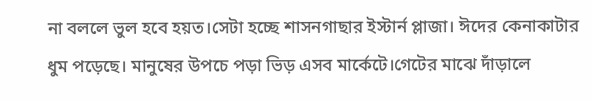না বললে ভুল হবে হয়ত।সেটা হচ্ছে শাসনগাছার ইস্টার্ন প্লাজা। ঈদের কেনাকাটার ধুম পড়েছে। মানুষের উপচে পড়া ভিড় এসব মার্কেটে।গেটের মাঝে দাঁড়ালে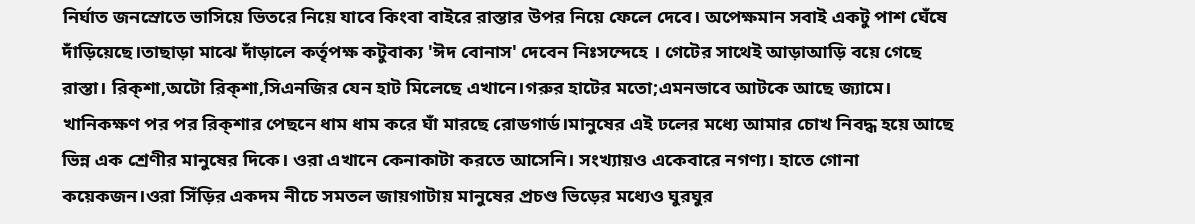নির্ঘাত জনস্রোতে ভাসিয়ে ভিতরে নিয়ে যাবে কিংবা বাইরে রাস্তার উপর নিয়ে ফেলে দেবে। অপেক্ষমান সবাই একটু পাশ ঘেঁষে দাঁড়িয়েছে।তাছাড়া মাঝে দাঁড়ালে কর্তৃপক্ষ কটুবাক্য 'ঈদ বোনাস' দেবেন নিঃসন্দেহে । গেটের সাথেই আড়াআড়ি বয়ে গেছে রাস্তা। রিক্শা,অটো রিক্শা,সিএনজির যেন হাট মিলেছে এখানে।গরুর হাটের মতো;এমনভাবে আটকে আছে জ্যামে। খানিকক্ষণ পর পর রিক্শার পেছনে ধাম ধাম করে ঘাঁ মারছে রোডগার্ড।মানুষের এই ঢলের মধ্যে আমার চোখ নিবদ্ধ হয়ে আছে ভিন্ন এক শ্রেণীর মানুষের দিকে। ওরা এখানে কেনাকাটা করতে আসেনি। সংখ্যায়ও একেবারে নগণ্য। হাতে গোনা কয়েকজন।ওরা সিঁড়ির একদম নীচে সমতল জায়গাটায় মানুষের প্রচণ্ড ভিড়ের মধ্যেও ঘুরঘুর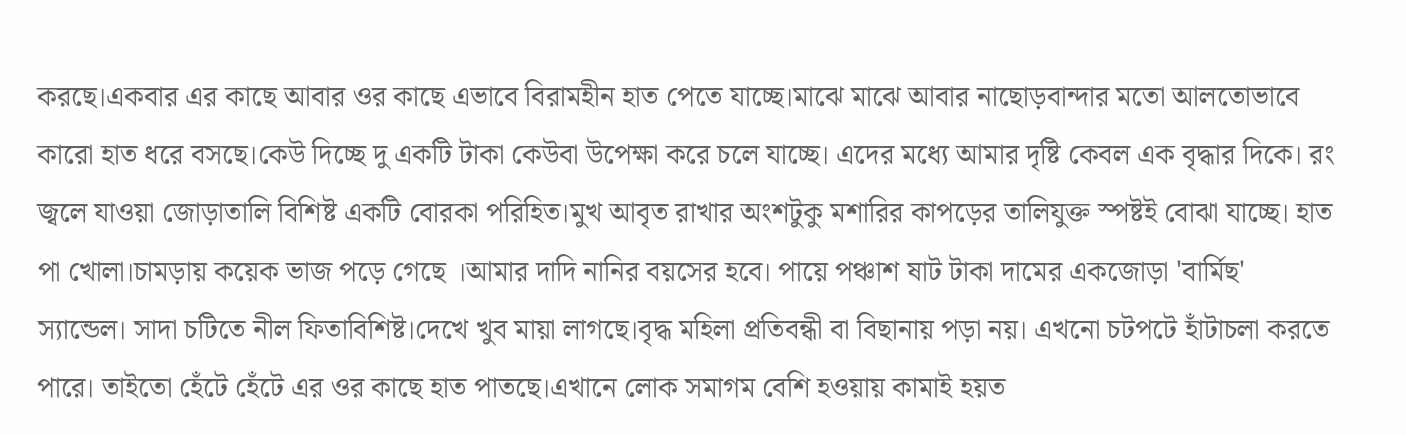করছে।একবার এর কাছে আবার ওর কাছে এভাবে বিরামহীন হাত পেতে যাচ্ছে।মাঝে মাঝে আবার নাছোড়বান্দার মতো আলতোভাবে কারো হাত ধরে বসছে।কেউ দিচ্ছে দু একটি টাকা কেউবা উপেক্ষা করে চলে যাচ্ছে। এদের মধ্যে আমার দৃষ্টি কেবল এক বৃদ্ধার দিকে। রং জ্বলে যাওয়া জোড়াতালি বিশিষ্ট একটি বোরকা পরিহিত।মুখ আবৃত রাখার অংশটুকু মশারির কাপড়ের তালিযুক্ত স্পষ্টই বোঝা যাচ্ছে। হাত পা খোলা।চামড়ায় কয়েক ভাজ পড়ে গেছে ।আমার দাদি নানির বয়সের হবে। পায়ে পঞ্চাশ ষাট টাকা দামের একজোড়া 'বার্মিছ' স্যান্ডেল। সাদা চটিতে নীল ফিতাবিশিষ্ট।দেখে খুব মায়া লাগছে।বৃদ্ধ মহিলা প্রতিবন্ধী বা বিছানায় পড়া নয়। এখনো চটপটে হাঁটাচলা করতে পারে। তাইতো হেঁটে হেঁটে এর ওর কাছে হাত পাতছে।এখানে লোক সমাগম বেশি হওয়ায় কামাই হয়ত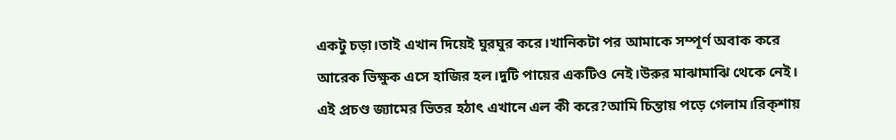একটু চড়া।তাই এখান দিয়েই ঘুরঘুর করে।খানিকটা পর আমাকে সম্পূর্ণ অবাক করে আরেক ভিক্ষুক এসে হাজির হল।দুটি পায়ের একটিও নেই।উরুর মাঝামাঝি থেকে নেই। এই প্রচণ্ড জ্যামের ভিতর হঠাৎ এখানে এল কী করে?আমি চিন্তায় পড়ে গেলাম।রিক্শায়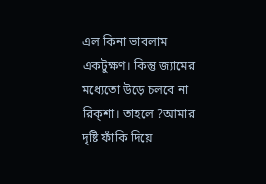এল কিনা ভাবলাম একটুক্ষণ। কিন্তু জ্যামের মধ্যেতো উড়ে চলবে না রিক্শা। তাহলে ?আমার দৃষ্টি ফাঁকি দিয়ে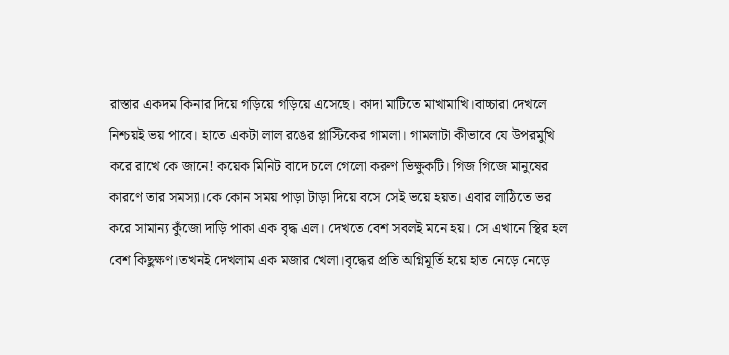রাস্তার একদম কিনার দিয়ে গড়িয়ে গড়িয়ে এসেছে। কাদা মাটিতে মাখামাখি।বাচ্চারা দেখলে নিশ্চয়ই ভয় পাবে। হাতে একটা লাল রঙের প্লাস্টিকের গামলা। গামলাটা কীভাবে যে উপরমুখি করে রাখে কে জানে! কয়েক মিনিট বাদে চলে গেলো করুণ ভিক্ষুকটি। গিজ গিজে মানুষের কারণে তার সমস্যা।কে কোন সময় পাড়া টাড়া দিয়ে বসে সেই ভয়ে হয়ত। এবার লাঠিতে ভর করে সামান্য কুঁজো দাড়ি পাকা এক বৃদ্ধ এল। দেখতে বেশ সবলই মনে হয়। সে এখানে স্থির হল বেশ কিছুক্ষণ।তখনই দেখলাম এক মজার খেলা।বৃদ্ধের প্রতি অগ্নিমূর্তি হয়ে হাত নেড়ে নেড়ে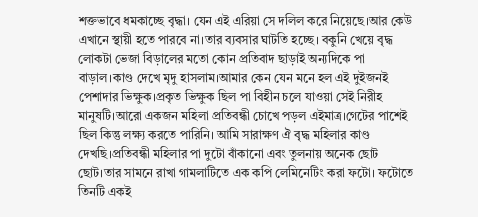শক্তভাবে ধমকাচ্ছে বৃদ্ধা। যেন এই এরিয়া সে দলিল করে নিয়েছে।আর কেউ এখানে স্থায়ী হতে পারবে না।তার ব্যবসার ঘাটতি হচ্ছে। বকুনি খেয়ে বৃদ্ধ লোকটা ভেজা বিড়ালের মতো কোন প্রতিবাদ ছাড়াই অন্যদিকে পা বাড়াল।কাণ্ড দেখে মৃদু হাসলাম।আমার কেন যেন মনে হল এই দুইজনই পেশাদার ভিক্ষুক।প্রকৃত ভিক্ষুক ছিল পা বিহীন চলে যাওয়া সেই নিরীহ মানুষটি।আরো একজন মহিলা প্রতিবন্ধী চোখে পড়ল এইমাত্র।গেটের পাশেই ছিল কিন্তু লক্ষ্য করতে পারিনি। আমি সারাক্ষণ ঐ বৃদ্ধ মহিলার কাণ্ড দেখছি।প্রতিবন্ধী মহিলার পা দুটো বাঁকানো এবং তুলনায় অনেক ছোট ছোট।তার সামনে রাখা গামলাটিতে এক কপি লেমিনেটিং করা ফটো। ফটোতে তিনটি একই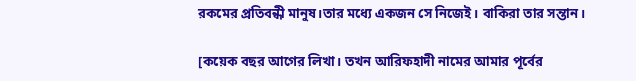রকমের প্রতিবন্ধী মানুষ।তার মধ্যে একজন সে নিজেই। বাকিরা তার সন্তান।

[কয়েক বছর আগের লিখা। তখন ‍আরিফহাদী নামের আমার পূর্বের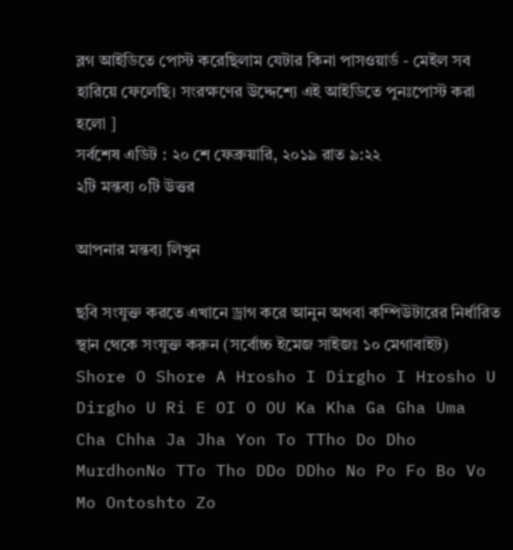ব্লগ আইডিতে পোস্ট করেছিলাম যেটার কিনা পাসওয়ার্ড - মেইল সব হারিয়ে ফেলেছি। সংরক্ষণের উদ্দেশ্যে এই আইডিতে পুনঃপোস্ট করা হলো ]
সর্বশেষ এডিট : ২০ শে ফেব্রুয়ারি, ২০১৯ রাত ৯:২২
২টি মন্তব্য ০টি উত্তর

আপনার মন্তব্য লিখুন

ছবি সংযুক্ত করতে এখানে ড্রাগ করে আনুন অথবা কম্পিউটারের নির্ধারিত স্থান থেকে সংযুক্ত করুন (সর্বোচ্চ ইমেজ সাইজঃ ১০ মেগাবাইট)
Shore O Shore A Hrosho I Dirgho I Hrosho U Dirgho U Ri E OI O OU Ka Kha Ga Gha Uma Cha Chha Ja Jha Yon To TTho Do Dho MurdhonNo TTo Tho DDo DDho No Po Fo Bo Vo Mo Ontoshto Zo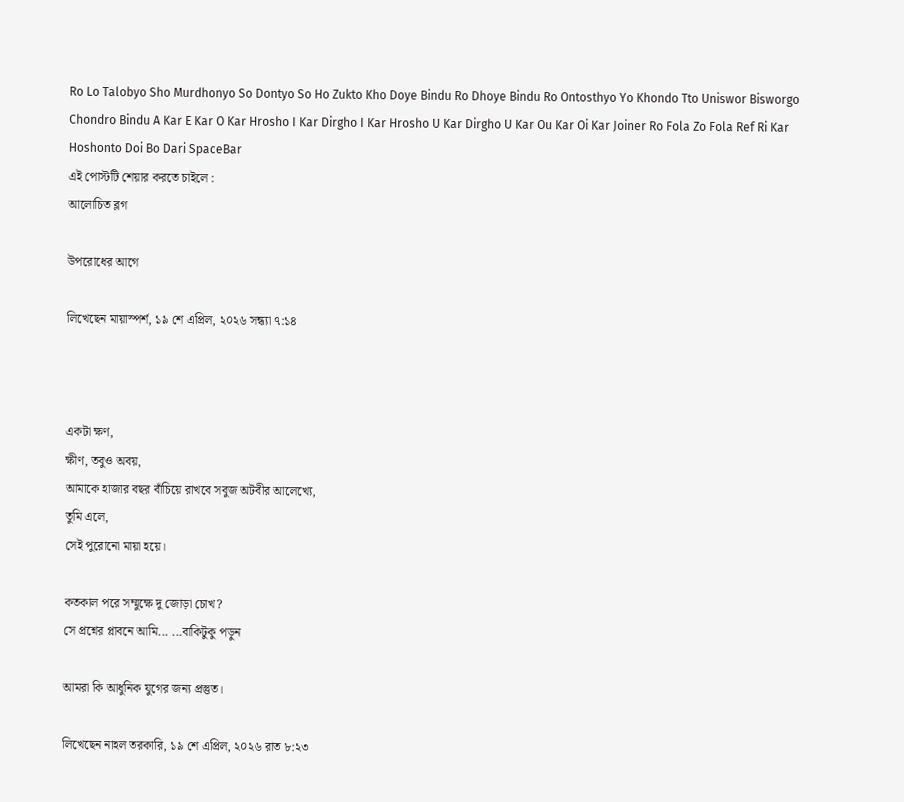Ro Lo Talobyo Sho Murdhonyo So Dontyo So Ho Zukto Kho Doye Bindu Ro Dhoye Bindu Ro Ontosthyo Yo Khondo Tto Uniswor Bisworgo Chondro Bindu A Kar E Kar O Kar Hrosho I Kar Dirgho I Kar Hrosho U Kar Dirgho U Kar Ou Kar Oi Kar Joiner Ro Fola Zo Fola Ref Ri Kar Hoshonto Doi Bo Dari SpaceBar
এই পোস্টটি শেয়ার করতে চাইলে :
আলোচিত ব্লগ

উপরোধের আগে

লিখেছেন মায়াস্পর্শ, ১৯ শে এপ্রিল, ২০২৬ সন্ধ্যা ৭:১৪



একটা ক্ষণ,
ক্ষীণ, তবুও অবয়,
আমাকে হাজার বছর বাঁচিয়ে রাখবে সবুজ অটবীর আলেখ্যে,
তুমি এলে,
সেই পুরোনো মায়া হয়ে।

কতকাল পরে সম্মুক্ষে দু জোড়া চোখ?
সে প্রশ্নের প্লাবনে আমি... ...বাকিটুকু পড়ুন

আমরা কি আধুনিক যুগের জন্য প্রস্তুত।

লিখেছেন নাহল তরকারি, ১৯ শে এপ্রিল, ২০২৬ রাত ৮:২৩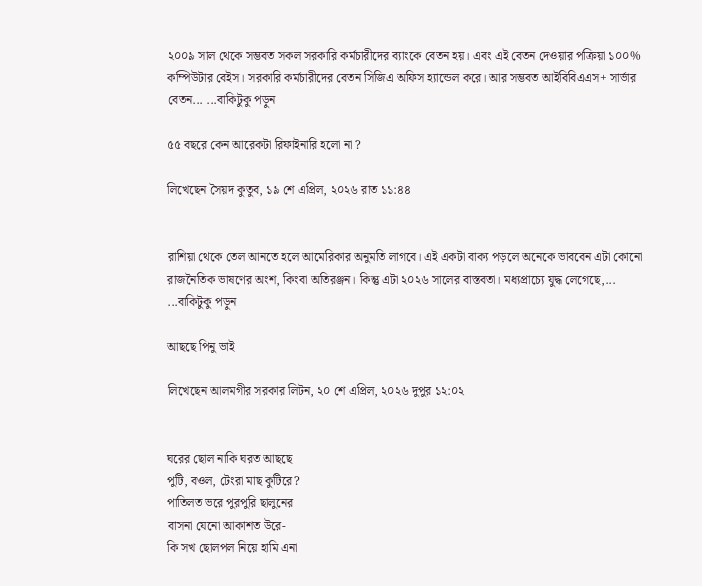২০০৯ সাল থেকে সম্ভবত সকল সরকারি কর্মচারীদের ব্যাংকে বেতন হয়। এবং এই বেতন দেওয়ার পক্রিয়া ১০০% কম্পিউটার বেইস। সরকারি কর্মচারীদের বেতন সিজিএ অফিস হ্যান্ডেল করে। আর সম্ভবত আইবিবিএএস+ সার্ভার বেতন... ...বাকিটুকু পড়ুন

৫৫ বছরে কেন আরেকটা রিফাইনারি হলো না ?

লিখেছেন সৈয়দ কুতুব, ১৯ শে এপ্রিল, ২০২৬ রাত ১১:৪৪


রাশিয়া থেকে তেল আনতে হলে আমেরিকার অনুমতি লাগবে। এই একটা বাক্য পড়লে অনেকে ভাববেন এটা কোনো রাজনৈতিক ভাষণের অংশ, কিংবা অতিরঞ্জন। কিন্তু এটা ২০২৬ সালের বাস্তবতা। মধ্যপ্রাচ্যে যুদ্ধ লেগেছে,... ...বাকিটুকু পড়ুন

আছছে পিনু ভাই

লিখেছেন আলমগীর সরকার লিটন, ২০ শে এপ্রিল, ২০২৬ দুপুর ১২:০২


ঘরের ছোল নাকি ঘরত আছছে
পুটি, বওল, টেংরা মাছ কুটিরে?
পাতিলত ভরে পুরপুরি ছালুনের
বাসনা যেনো আকাশত উরে-
কি সখ ছোলপল নিয়ে হামি এনা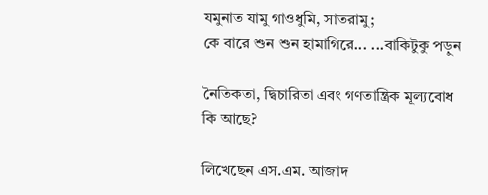যমুনাত যামু গাওধুমি, সাতরামু;
কে বারে শুন শুন হামাগিরে... ...বাকিটুকু পড়ুন

নৈতিকতা, দ্বিচারিতা এবং গণতান্ত্রিক মূল্যবোধ কি আছে?

লিখেছেন এস.এম. আজাদ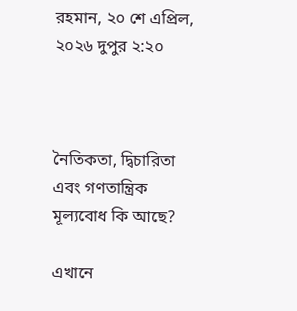রহমান, ২০ শে এপ্রিল, ২০২৬ দুপুর ২:২০



নৈতিকতা, দ্বিচারিতা এবং গণতান্ত্রিক মূল্যবোধ কি আছে?

এখানে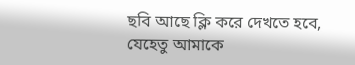ছবি আছে ক্লি করে দেখতে হবে, যেহেতু আমাকে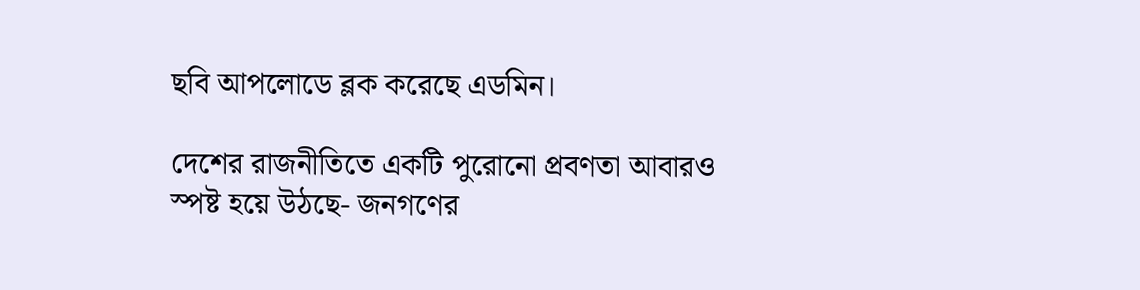ছবি আপলোডে ব্লক করেছে এডমিন।

দেশের রাজনীতিতে একটি পুরোনো প্রবণতা আবারও স্পষ্ট হয়ে উঠছে- জনগণের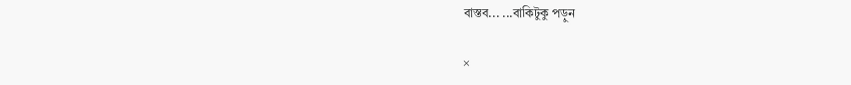বাস্তব... ...বাকিটুকু পড়ুন

×